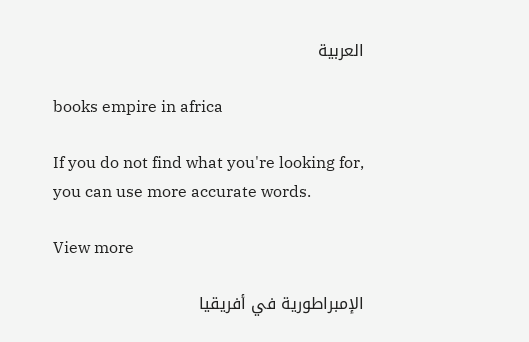العربية

books empire in africa

If you do not find what you're looking for, you can use more accurate words.

View more

الإمبراطورية في أفريقيا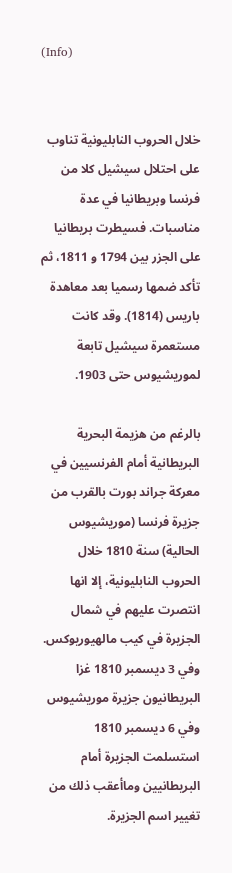(Info)


خلال الحروب النابليونية تناوب على احتلال سيشيل كلا من فرنسا وبريطانيا في عدة مناسبات. فسيطرت بريطانيا على الجزر بين 1794 و 1811، ثم تأكد ضمها رسميا بعد معاهدة باريس (1814). وقد كانت مستعمرة سيشيل تابعة لموريشيوس حتى 1903.

بالرغم من هزيمة البحرية البريطانية أمام الفرنسيين في معركة جراند بورت بالقرب من جزيرة فرنسا (موريشيوس الحالية) سنة 1810 خلال الحروب النابليونية، إلا انها انتصرت عليهم في شمال الجزيرة في كيب مالهيوريوكس. وفي 3 ديسمبر 1810 غزا البريطانيون جزيرة موريشيوس وفي 6 ديسمبر 1810 استسلمت الجزيرة أمام البريطانيين وماأعقب ذلك من تغيير اسم الجزيرة.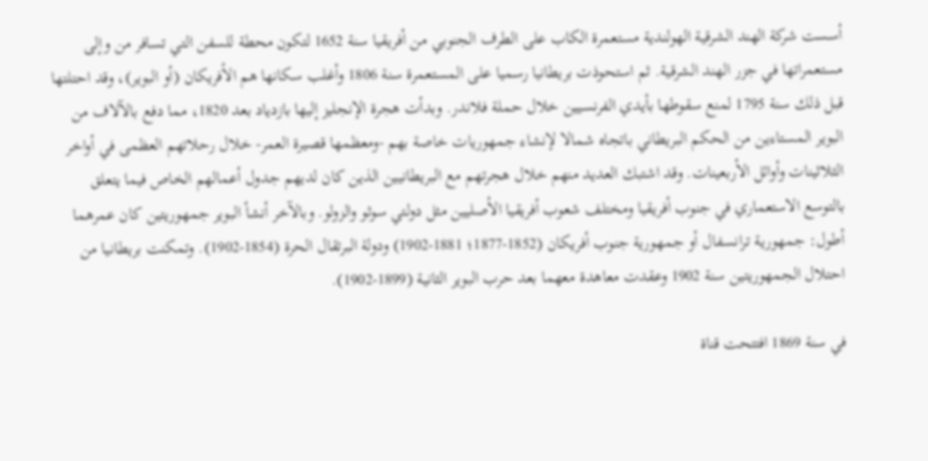أسست شركة الهند الشرقية الهولندية مستعمرة الكاب على الطرف الجنوبي من أفريقيا سنة 1652 لتكون محطة للسفن التي تسافر من وإلى مستعمراتها في جزر الهند الشرقية. ثم استحوذت بريطانيا رسميا على المستعمرة سنة 1806 وأغلب سكانها هم الأفريكان (أو البوير)، وقد احتلتها قبل ذلك سنة 1795 لمنع سقوطها بأيدي الفرنسيين خلال حملة فلاندر. وبدأت هجرة الإنجليز إليها بازدياد بعد 1820، مما دفع بالآلاف من البوير المستاءين من الحكم البريطاني باتجاه شمالا لإنشاء جمهوريات خاصة بهم -ومعظمها قصيرة العمر- خلال رحلاتهم العظمى في أواخر الثلاثينات وأوائل الأربعينات. وقد اشتبك العديد منهم خلال هجرتهم مع البريطانيين الذين كان لديهم جدول أعمالهم الخاص فيما يتعلق بالتوسع الاستعماري في جنوب أفريقيا ومختلف شعوب أفريقيا الأصليين مثل دولتي سوثو والزولو. وبالآخر أنشأ البوير جمهوريتين كان عمرهما أطول: جمهورية ترانسفال أو جمهورية جنوب أفريكان (1852-1877؛ 1881-1902) ودولة البرتقال الحرة (1854-1902). وتمكنت بريطانيا من احتلال الجمهوريتين سنة 1902 وعقدت معاهدة معهما بعد حرب البوير الثانية (1899-1902).

في سنة 1869 افتتحت قناة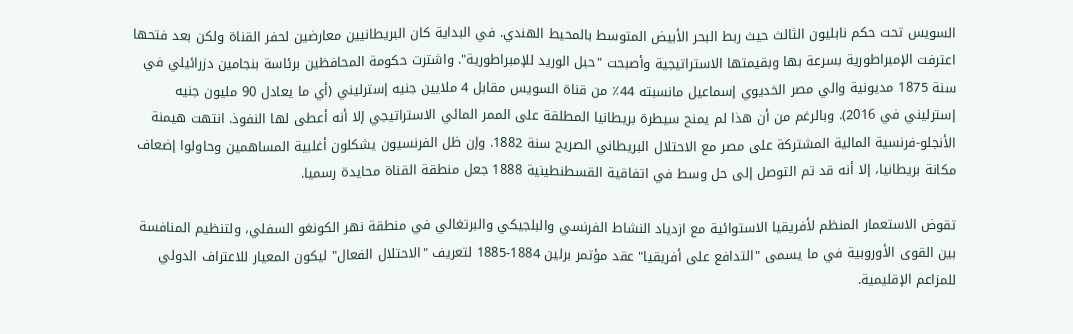السويس تحت حكم نابليون الثالث حيث ربط البحر الأبيض المتوسط بالمحيط الهندي. في البداية كان البريطانيين معارضين لحفر القناة ولكن بعد فتحها اعترفت الإمبراطورية بسرعة بها وبقيمتها الاستراتيجية وأصبحت "حبل الوريد للإمبراطورية". واشترت حكومة المحافظين برئاسة بنجامين دزرائيلي في سنة 1875 مديونية والي مصر الخديوي إسماعيل مانسبته 44٪ من قناة السويس مقابل 4 ملايين جنيه إسترليني (أي ما يعادل 90 مليون جنيه إسترليني في 2016). وبالرغم من أن هذا لم يمنح سيطرة بريطانيا المطلقة على الممر المائي الاستراتيجي إلا أنه أعطى لها النفوذ. انتهت هيمنة الأنجلو-فرنسية المالية المشتركة على مصر مع الاحتلال البريطاني الصريح سنة 1882. وإن ظل الفرنسيون يشكلون أغلبية المساهمين وحاولوا إضعاف مكانة بريطانيا، إلا أنه قد تم التوصل إلى حل وسط في اتفاقية القسطنطينية 1888 جعل منطقة القناة محايدة رسميا.

تقوض الاستعمار المنظم لأفريقيا الاستوائية مع ازدياد النشاط الفرنسي والبلجيكي والبرتغالي في منطقة نهر الكونغو السفلي، ولتنظيم المنافسة بين القوى الأوروبية في ما يسمى "التدافع على أفريقيا" عقد مؤتمر برلين 1884-1885 لتعريف "الاحتلال الفعال" ليكون المعيار للاعتراف الدولي للمزاعم الإقليمية.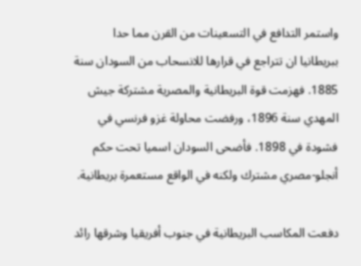واستمر التدافع في التسعينات من القرن مما حدا ببريطانيا ان تتراجع في قرارها للانسحاب من السودان سنة 1885. فهزمت قوة البريطانية والمصرية مشتركة جيش المهدي سنة 1896، ورفضت محاولة غزو فرنسي في فشودة في 1898. فأضحى السودان اسميا تحت حكم أنجلو-مصري مشترك ولكنه في الواقع مستعمرة بريطانية.

دفعت المكاسب البريطانية في جنوب أفريقيا وشرقها رائد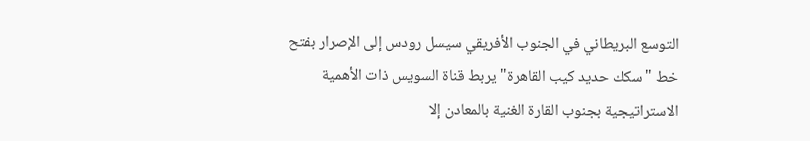التوسع البريطاني في الجنوب الأفريقي سيسل رودس إلى الإصرار بفتح خط "سكك حديد كيب القاهرة" يربط قناة السويس ذات الأهمية الاستراتيجية بجنوب القارة الغنية بالمعادن إلا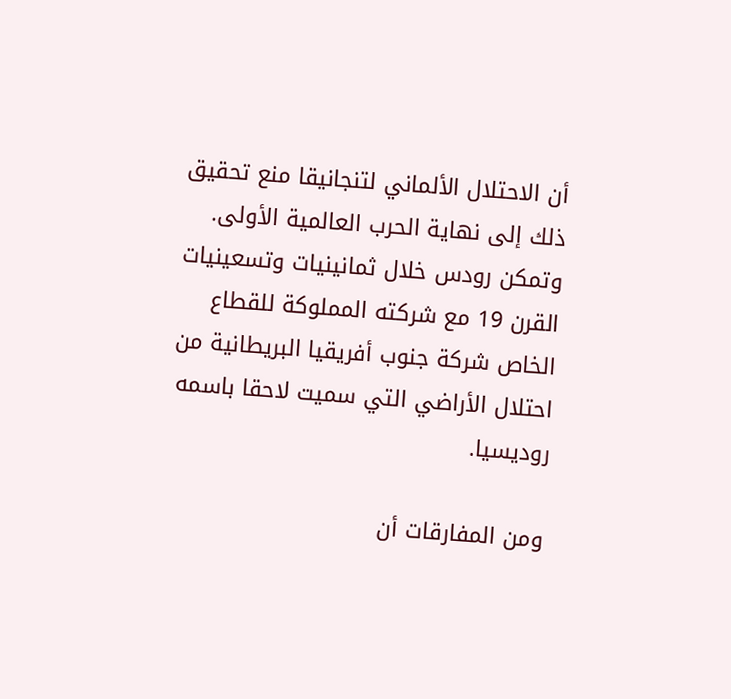أن الاحتلال الألماني لتنجانيقا منع تحقيق ذلك إلى نهاية الحرب العالمية الأولى. وتمكن رودس خلال ثمانينيات وتسعينيات القرن 19 مع شركته المملوكة للقطاع الخاص شركة جنوب أفريقيا البريطانية من احتلال الأراضي التي سميت لاحقا باسمه روديسيا.

ومن المفارقات أن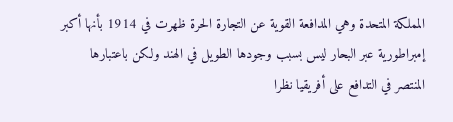المملكة المتحدة وهي المدافعة القوية عن التجارة الحرة ظهرت في 1914 بأنها أكبر إمبراطورية عبر البحار ليس بسبب وجودها الطويل في الهند ولكن باعتبارها المنتصر في التدافع على أفريقيا نظرا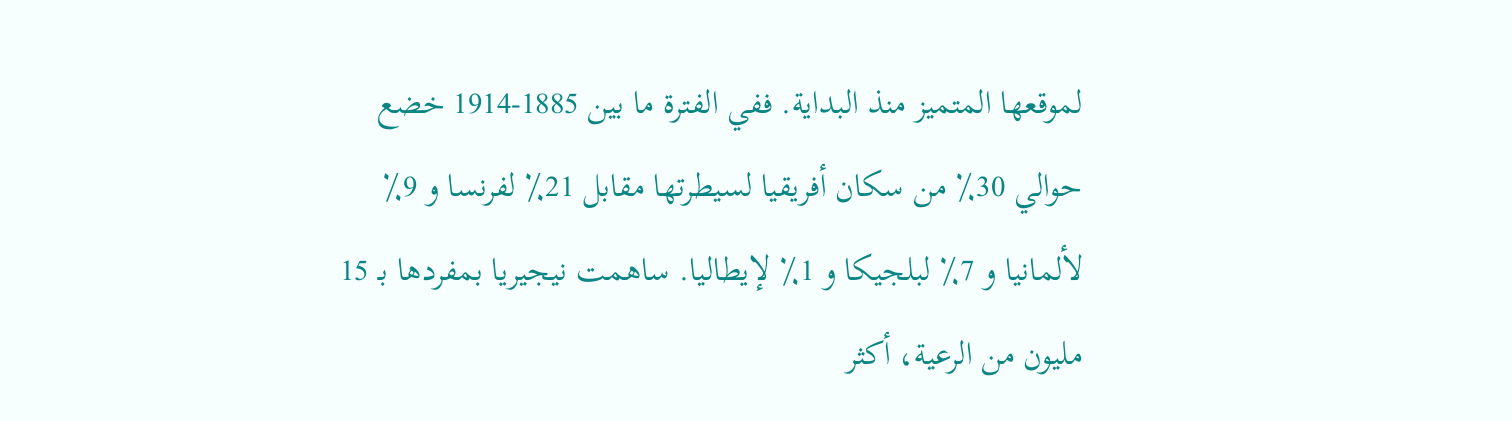لموقعها المتميز منذ البداية. ففي الفترة ما بين 1885-1914 خضع حوالي 30٪ من سكان أفريقيا لسيطرتها مقابل 21٪ لفرنسا و 9٪ لألمانيا و 7٪ لبلجيكا و 1٪ لإيطاليا. ساهمت نيجيريا بمفردها بـ 15 مليون من الرعية، أكثر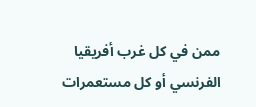ممن في كل غرب أفريقيا الفرنسي أو كل مستعمرات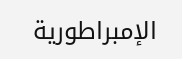الإمبراطورية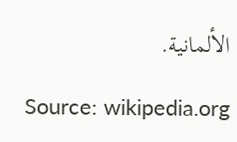الألمانية.

Source: wikipedia.org